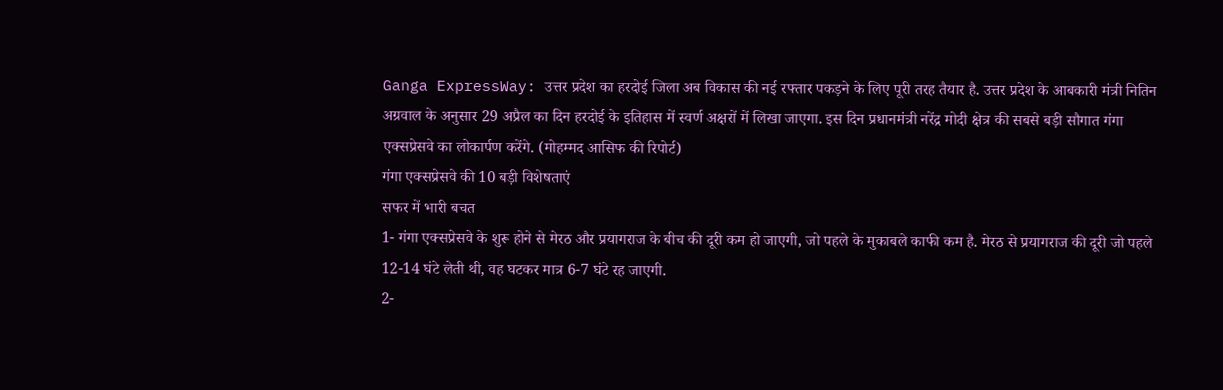Ganga ExpressWay: उत्तर प्रदेश का हरदोई जिला अब विकास की नई रफ्तार पकड़ने के लिए पूरी तरह तैयार है. उत्तर प्रदेश के आबकारी मंत्री नितिन अग्रवाल के अनुसार 29 अप्रैल का दिन हरदोई के इतिहास में स्वर्ण अक्षरों में लिखा जाएगा. इस दिन प्रधानमंत्री नरेंद्र मोदी क्षेत्र की सबसे बड़ी सौगात गंगा एक्सप्रेसवे का लोकार्पण करेंगे. (मोहम्मद आसिफ की रिपोर्ट)
गंगा एक्सप्रेसवे की 10 बड़ी विशेषताएं
सफर में भारी बचत
1- गंगा एक्सप्रेसवे के शुरू होने से मेरठ और प्रयागराज के बीच की दूरी कम हो जाएगी, जो पहले के मुकाबले काफी कम है. मेरठ से प्रयागराज की दूरी जो पहले 12-14 घंटे लेती थी, वह घटकर मात्र 6-7 घंटे रह जाएगी.
2-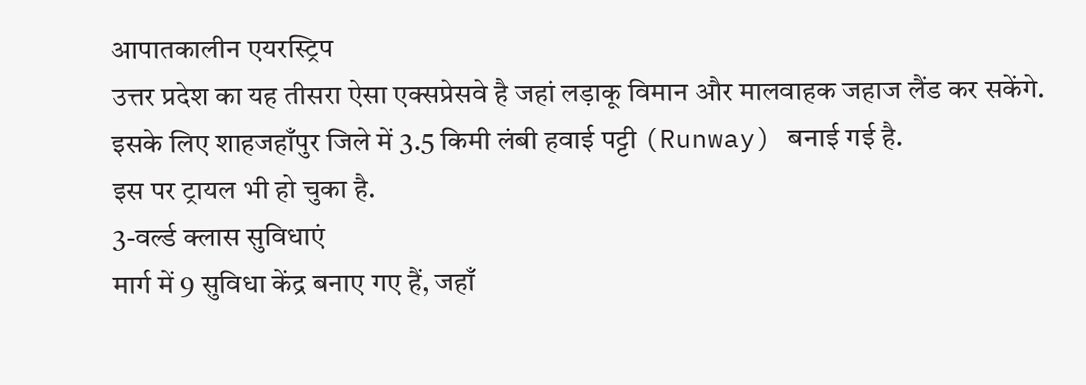आपातकालीन एयरस्ट्रिप
उत्तर प्रदेश का यह तीसरा ऐसा एक्सप्रेसवे है जहां लड़ाकू विमान और मालवाहक जहाज लैंड कर सकेंगे. इसके लिए शाहजहाँपुर जिले में 3.5 किमी लंबी हवाई पट्टी (Runway) बनाई गई है.
इस पर ट्रायल भी हो चुका है.
3-वर्ल्ड क्लास सुविधाएं
मार्ग में 9 सुविधा केंद्र बनाए गए हैं, जहाँ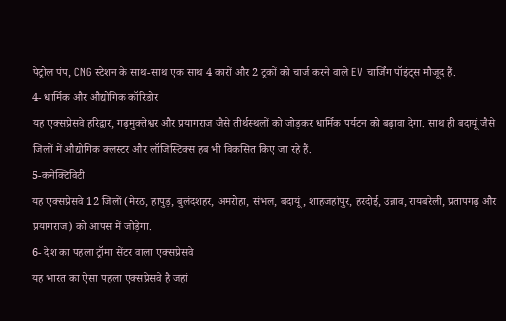पेट्रोल पंप, CNG स्टेशन के साथ-साथ एक साथ 4 कारों और 2 ट्रकों को चार्ज करने वाले EV चार्जिंग पॉइंट्स मौजूद हैं.
4- धार्मिक और औद्योगिक कॉरिडोर
यह एक्सप्रेसवे हरिद्वार, गढ़मुक्तेश्वर और प्रयागराज जैसे तीर्थस्थलों को जोड़कर धार्मिक पर्यटन को बढ़ावा देगा. साथ ही बदायूं जैसे जिलों में औद्योगिक क्लस्टर और लॉजिस्टिक्स हब भी विकसित किए जा रहे हैं.
5-कनेक्टिविटी
यह एक्सप्रेसवे 12 जिलों (मेरठ, हापुड़, बुलंदशहर, अमरोहा, संभल, बदायूं, शाहजहांपुर, हरदोई, उन्नाव, रायबरेली, प्रतापगढ़ और प्रयागराज) को आपस में जोड़ेगा.
6- देश का पहला ट्रॉमा सेंटर वाला एक्सप्रेसवे
यह भारत का ऐसा पहला एक्सप्रेसवे है जहां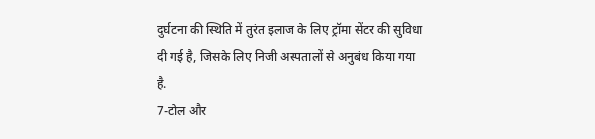दुर्घटना की स्थिति में तुरंत इलाज के लिए ट्रॉमा सेंटर की सुविधा दी गई है, जिसके लिए निजी अस्पतालों से अनुबंध किया गया है.
7-टोल और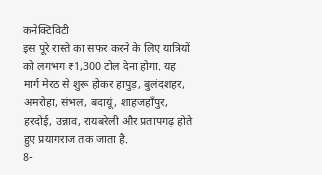कनेक्टिविटी
इस पूरे रास्ते का सफर करने के लिए यात्रियों को लगभग ₹1,300 टोल देना होगा. यह मार्ग मेरठ से शुरू होकर हापुड़, बुलंदशहर, अमरोहा, संभल, बदायूं, शाहजहाँपुर, हरदोई, उन्नाव, रायबरेली और प्रतापगढ़ होते हुए प्रयागराज तक जाता है.
8-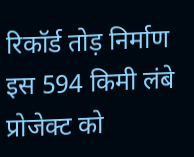रिकॉर्ड तोड़ निर्माण
इस 594 किमी लंबे प्रोजेक्ट को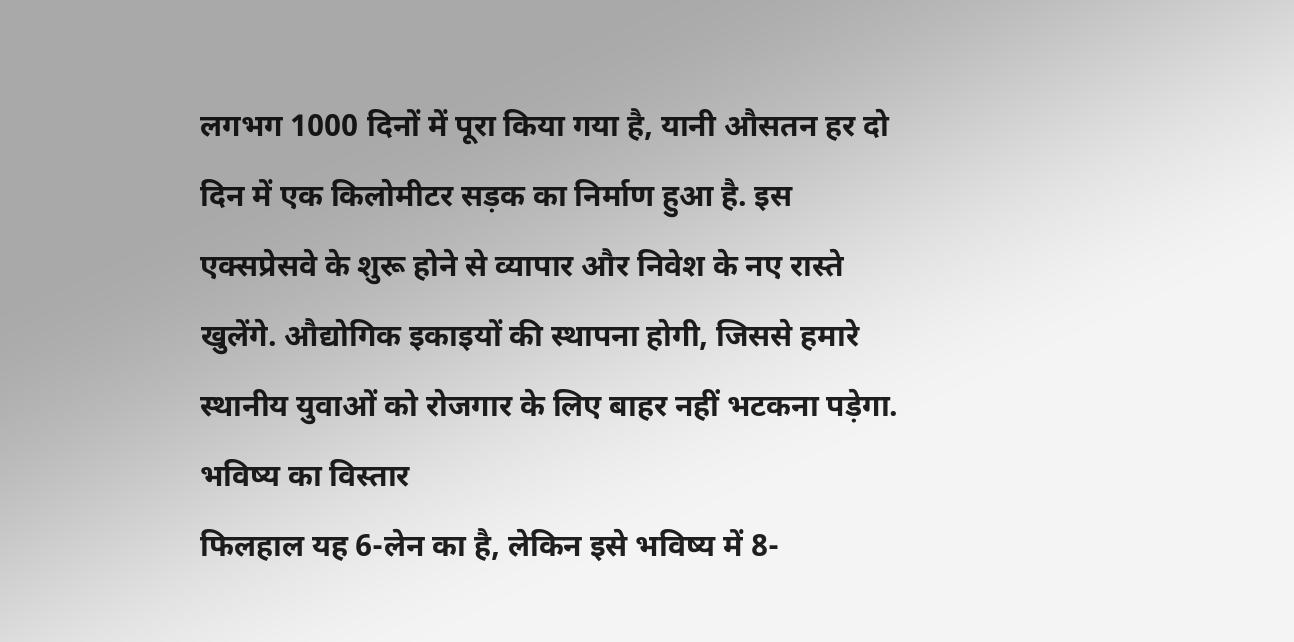लगभग 1000 दिनों में पूरा किया गया है, यानी औसतन हर दो दिन में एक किलोमीटर सड़क का निर्माण हुआ है. इस एक्सप्रेसवे के शुरू होने से व्यापार और निवेश के नए रास्ते खुलेंगे. औद्योगिक इकाइयों की स्थापना होगी, जिससे हमारे स्थानीय युवाओं को रोजगार के लिए बाहर नहीं भटकना पड़ेगा.
भविष्य का विस्तार
फिलहाल यह 6-लेन का है, लेकिन इसे भविष्य में 8-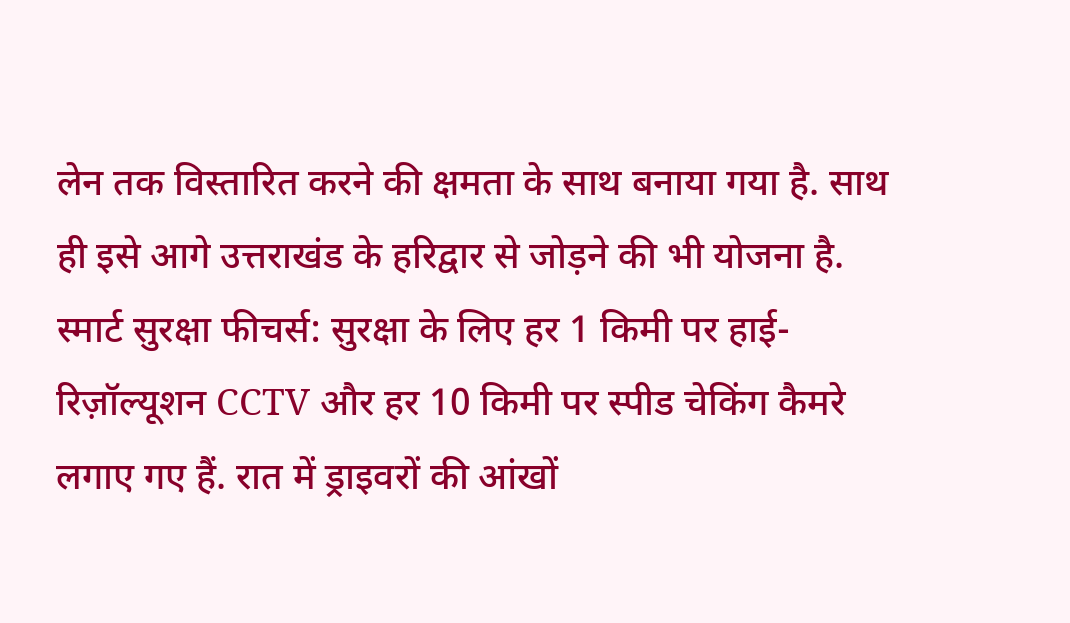लेन तक विस्तारित करने की क्षमता के साथ बनाया गया है. साथ ही इसे आगे उत्तराखंड के हरिद्वार से जोड़ने की भी योजना है.
स्मार्ट सुरक्षा फीचर्स: सुरक्षा के लिए हर 1 किमी पर हाई-रिज़ॉल्यूशन CCTV और हर 10 किमी पर स्पीड चेकिंग कैमरे लगाए गए हैं. रात में ड्राइवरों की आंखों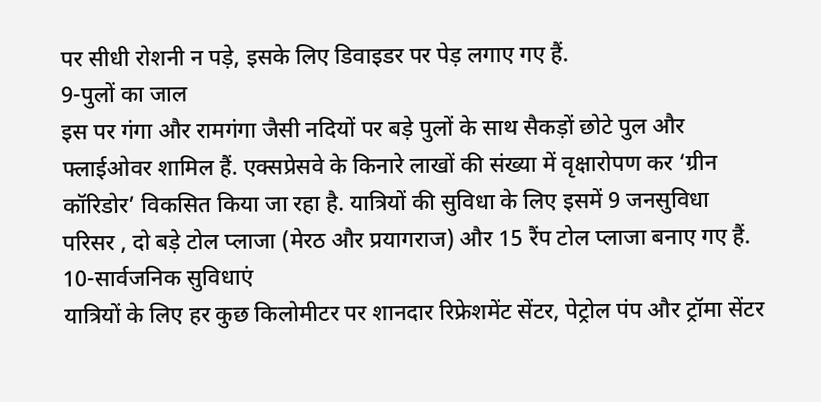पर सीधी रोशनी न पड़े, इसके लिए डिवाइडर पर पेड़ लगाए गए हैं.
9-पुलों का जाल
इस पर गंगा और रामगंगा जैसी नदियों पर बड़े पुलों के साथ सैकड़ों छोटे पुल और फ्लाईओवर शामिल हैं. एक्सप्रेसवे के किनारे लाखों की संख्या में वृक्षारोपण कर ‘ग्रीन कॉरिडोर’ विकसित किया जा रहा है. यात्रियों की सुविधा के लिए इसमें 9 जनसुविधा परिसर , दो बड़े टोल प्लाजा (मेरठ और प्रयागराज) और 15 रैंप टोल प्लाजा बनाए गए हैं.
10-सार्वजनिक सुविधाएं
यात्रियों के लिए हर कुछ किलोमीटर पर शानदार रिफ्रेशमेंट सेंटर, पेट्रोल पंप और ट्रॉमा सेंटर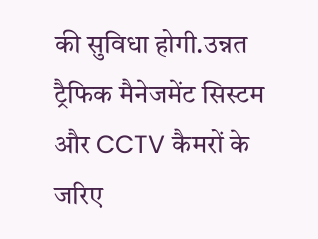की सुविधा होगी.उन्नत ट्रैफिक मैनेजमेंट सिस्टम और CCTV कैमरों के जरिए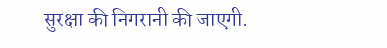सुरक्षा की निगरानी की जाएगी.